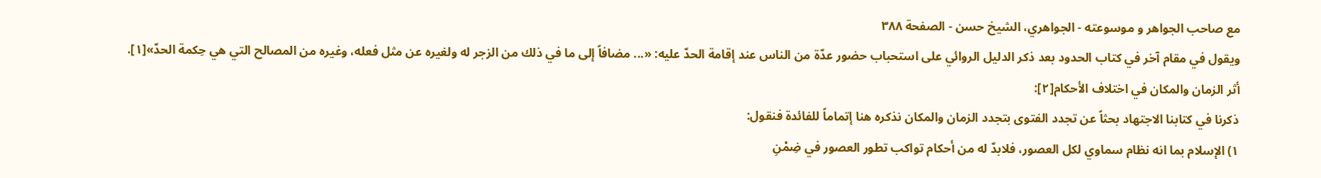مع صاحب الجواهر و موسوعته - الجواهري، الشيخ حسن - الصفحة ٣٨٨
ويقول في مقام آخر في كتاب الحدود بعد ذكر الدليل الروائي على استحباب حضور عدّة من الناس عند إقامة الحدّ عليه: «... مضافاً إلى ما في ذلك من الزجر له ولغيره عن مثل فعله، وغيره من المصالح التي هي حِكمة الحدّ»[١].
أثر الزمان والمكان في اختلاف الأحكام[٢]:
ذكرنا في كتابنا الاجتهاد بحثاً عن تجدد الفتوى بتجدد الزمان والمكان نذكره هنا إتماماً للفائدة فنقول:
١) الإسلام بما انه نظام سماوي لكل العصور، فلابدّ له من أحكام تواكب تطور العصور في ضِمْنِ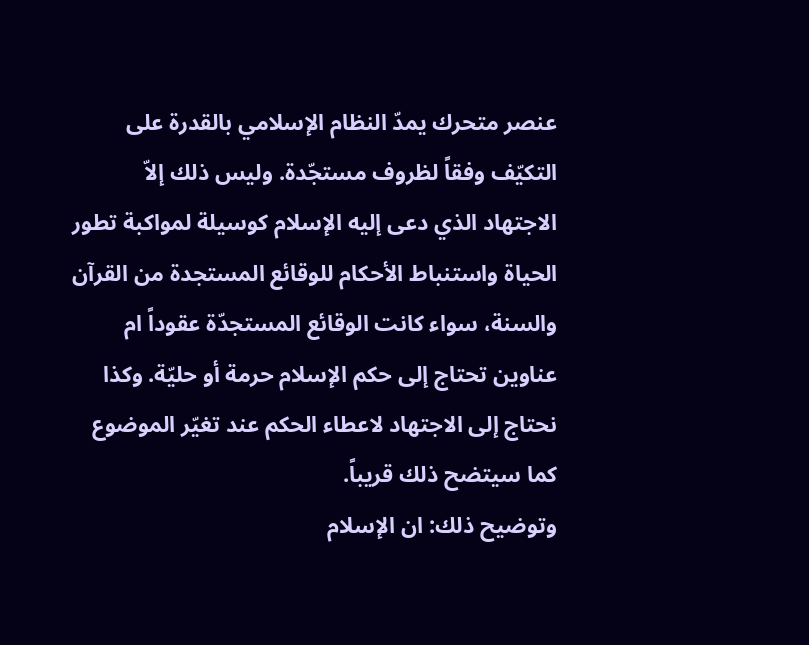عنصر متحرك يمدّ النظام الإسلامي بالقدرة على التكيّف وفقاً لظروف مستجّدة. وليس ذلك إلاّ الاجتهاد الذي دعى إليه الإسلام كوسيلة لمواكبة تطور الحياة واستنباط الأحكام للوقائع المستجدة من القرآن والسنة، سواء كانت الوقائع المستجدّة عقوداً ام عناوين تحتاج إلى حكم الإسلام حرمة أو حليّة. وكذا نحتاج إلى الاجتهاد لاعطاء الحكم عند تغيّر الموضوع كما سيتضح ذلك قريباً.
وتوضيح ذلك: ان الإسلام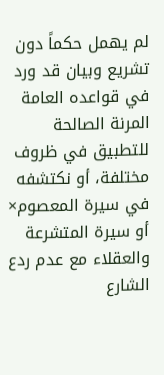لم يهمل حكماً دون تشريع وبيان قد ورد في قواعده العامة المرنة الصالحة للتطبيق في ظروف مختلفة، أو نكتشفه في سيرة المعصوم× أو سيرة المتشرعة والعقلاء مع عدم ردع الشارع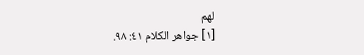لهم
[١] جواهر الكلام ٤١: ٩٨.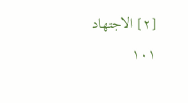[٢] الاجتهاد ١٠١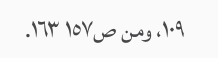١٠٩، ومن ص١٥٧ ١٦٣.